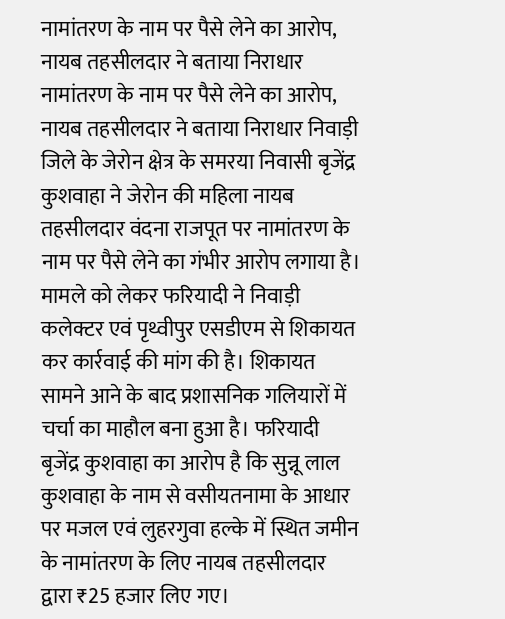नामांतरण के नाम पर पैसे लेने का आरोप, नायब तहसीलदार ने बताया निराधार नामांतरण के नाम पर पैसे लेने का आरोप, नायब तहसीलदार ने बताया निराधार निवाड़ी जिले के जेरोन क्षेत्र के समरया निवासी बृजेंद्र कुशवाहा ने जेरोन की महिला नायब तहसीलदार वंदना राजपूत पर नामांतरण के नाम पर पैसे लेने का गंभीर आरोप लगाया है। मामले को लेकर फरियादी ने निवाड़ी कलेक्टर एवं पृथ्वीपुर एसडीएम से शिकायत कर कार्रवाई की मांग की है। शिकायत सामने आने के बाद प्रशासनिक गलियारों में चर्चा का माहौल बना हुआ है। फरियादी बृजेंद्र कुशवाहा का आरोप है कि सुन्नू लाल कुशवाहा के नाम से वसीयतनामा के आधार पर मजल एवं लुहरगुवा हल्के में स्थित जमीन के नामांतरण के लिए नायब तहसीलदार द्वारा ₹25 हजार लिए गए।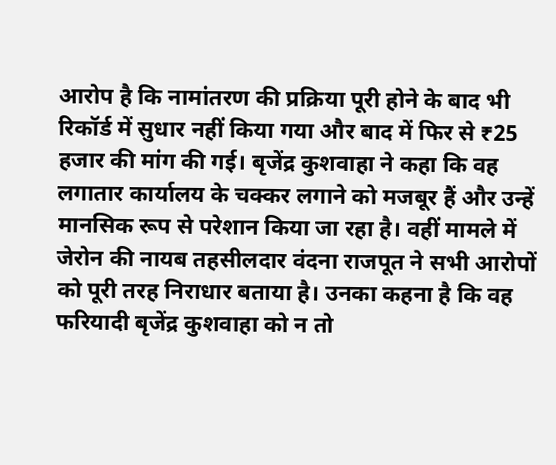आरोप है कि नामांतरण की प्रक्रिया पूरी होने के बाद भी रिकॉर्ड में सुधार नहीं किया गया और बाद में फिर से ₹25 हजार की मांग की गई। बृजेंद्र कुशवाहा ने कहा कि वह लगातार कार्यालय के चक्कर लगाने को मजबूर हैं और उन्हें मानसिक रूप से परेशान किया जा रहा है। वहीं मामले में जेरोन की नायब तहसीलदार वंदना राजपूत ने सभी आरोपों को पूरी तरह निराधार बताया है। उनका कहना है कि वह फरियादी बृजेंद्र कुशवाहा को न तो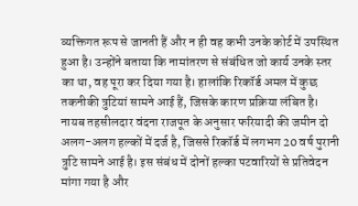व्यक्तिगत रूप से जानती हैं और न ही वह कभी उनके कोर्ट में उपस्थित हुआ है। उन्होंने बताया कि नामांतरण से संबंधित जो कार्य उनके स्तर का था, वह पूरा कर दिया गया है। हालांकि रिकॉर्ड अमल में कुछ तकनीकी त्रुटियां सामने आई हैं, जिसके कारण प्रक्रिया लंबित है। नायब तहसीलदार वंदना राजपूत के अनुसार फरियादी की जमीन दो अलग-अलग हल्कों में दर्ज है, जिससे रिकॉर्ड में लगभग 20 वर्ष पुरानी त्रुटि सामने आई है। इस संबंध में दोनों हल्का पटवारियों से प्रतिवेदन मांगा गया है और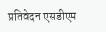प्रतिवेदन एसडीएम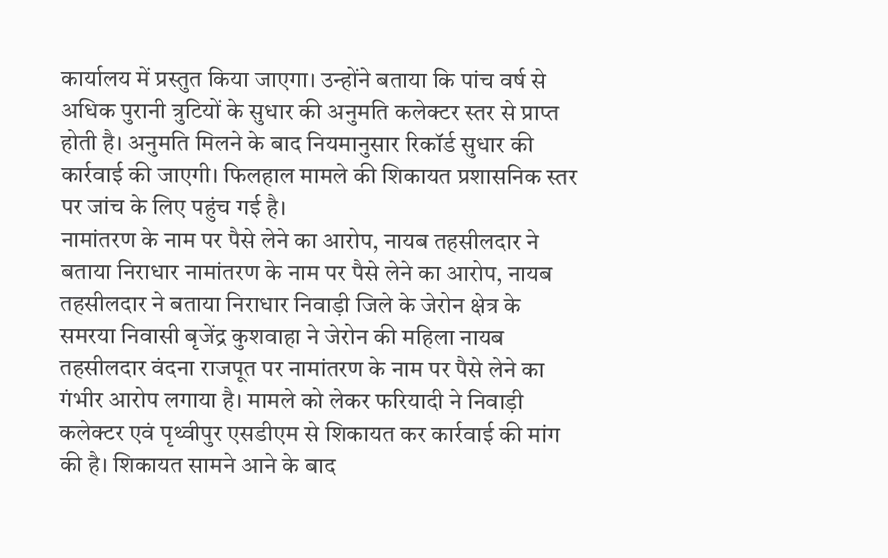कार्यालय में प्रस्तुत किया जाएगा। उन्होंने बताया कि पांच वर्ष से अधिक पुरानी त्रुटियों के सुधार की अनुमति कलेक्टर स्तर से प्राप्त होती है। अनुमति मिलने के बाद नियमानुसार रिकॉर्ड सुधार की कार्रवाई की जाएगी। फिलहाल मामले की शिकायत प्रशासनिक स्तर पर जांच के लिए पहुंच गई है।
नामांतरण के नाम पर पैसे लेने का आरोप, नायब तहसीलदार ने बताया निराधार नामांतरण के नाम पर पैसे लेने का आरोप, नायब तहसीलदार ने बताया निराधार निवाड़ी जिले के जेरोन क्षेत्र के समरया निवासी बृजेंद्र कुशवाहा ने जेरोन की महिला नायब तहसीलदार वंदना राजपूत पर नामांतरण के नाम पर पैसे लेने का गंभीर आरोप लगाया है। मामले को लेकर फरियादी ने निवाड़ी कलेक्टर एवं पृथ्वीपुर एसडीएम से शिकायत कर कार्रवाई की मांग की है। शिकायत सामने आने के बाद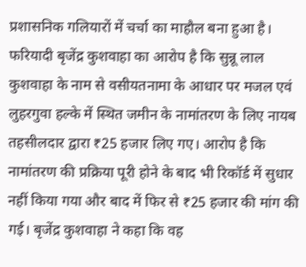प्रशासनिक गलियारों में चर्चा का माहौल बना हुआ है। फरियादी बृजेंद्र कुशवाहा का आरोप है कि सुन्नू लाल कुशवाहा के नाम से वसीयतनामा के आधार पर मजल एवं लुहरगुवा हल्के में स्थित जमीन के नामांतरण के लिए नायब तहसीलदार द्वारा ₹25 हजार लिए गए। आरोप है कि नामांतरण की प्रक्रिया पूरी होने के बाद भी रिकॉर्ड में सुधार नहीं किया गया और बाद में फिर से ₹25 हजार की मांग की गई। बृजेंद्र कुशवाहा ने कहा कि वह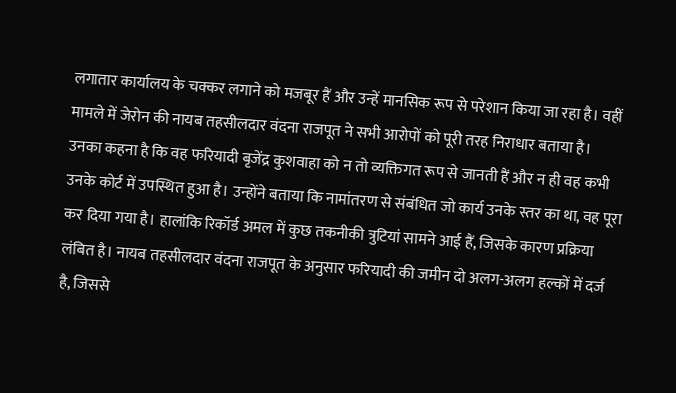लगातार कार्यालय के चक्कर लगाने को मजबूर हैं और उन्हें मानसिक रूप से परेशान किया जा रहा है। वहीं मामले में जेरोन की नायब तहसीलदार वंदना राजपूत ने सभी आरोपों को पूरी तरह निराधार बताया है। उनका कहना है कि वह फरियादी बृजेंद्र कुशवाहा को न तो व्यक्तिगत रूप से जानती हैं और न ही वह कभी उनके कोर्ट में उपस्थित हुआ है। उन्होंने बताया कि नामांतरण से संबंधित जो कार्य उनके स्तर का था, वह पूरा कर दिया गया है। हालांकि रिकॉर्ड अमल में कुछ तकनीकी त्रुटियां सामने आई हैं, जिसके कारण प्रक्रिया लंबित है। नायब तहसीलदार वंदना राजपूत के अनुसार फरियादी की जमीन दो अलग-अलग हल्कों में दर्ज है, जिससे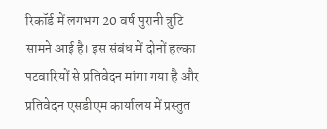रिकॉर्ड में लगभग 20 वर्ष पुरानी त्रुटि सामने आई है। इस संबंध में दोनों हल्का पटवारियों से प्रतिवेदन मांगा गया है और प्रतिवेदन एसडीएम कार्यालय में प्रस्तुत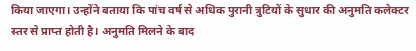किया जाएगा। उन्होंने बताया कि पांच वर्ष से अधिक पुरानी त्रुटियों के सुधार की अनुमति कलेक्टर स्तर से प्राप्त होती है। अनुमति मिलने के बाद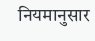नियमानुसार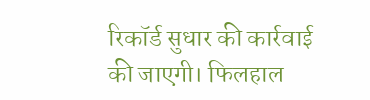रिकॉर्ड सुधार की कार्रवाई की जाएगी। फिलहाल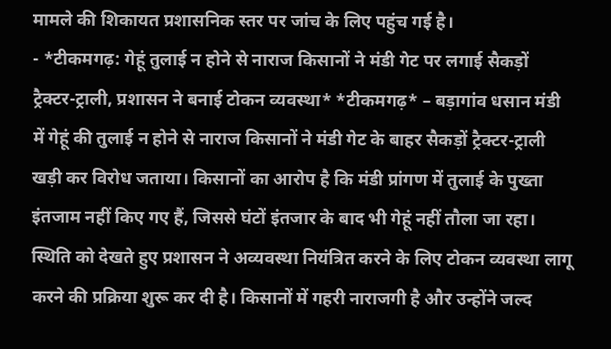मामले की शिकायत प्रशासनिक स्तर पर जांच के लिए पहुंच गई है।
- *टीकमगढ़: गेहूं तुलाई न होने से नाराज किसानों ने मंडी गेट पर लगाई सैकड़ों ट्रैक्टर-ट्राली, प्रशासन ने बनाई टोकन व्यवस्था* *टीकमगढ़* – बड़ागांव धसान मंडी में गेहूं की तुलाई न होने से नाराज किसानों ने मंडी गेट के बाहर सैकड़ों ट्रैक्टर-ट्राली खड़ी कर विरोध जताया। किसानों का आरोप है कि मंडी प्रांगण में तुलाई के पुख्ता इंतजाम नहीं किए गए हैं, जिससे घंटों इंतजार के बाद भी गेहूं नहीं तौला जा रहा। स्थिति को देखते हुए प्रशासन ने अव्यवस्था नियंत्रित करने के लिए टोकन व्यवस्था लागू करने की प्रक्रिया शुरू कर दी है। किसानों में गहरी नाराजगी है और उन्होंने जल्द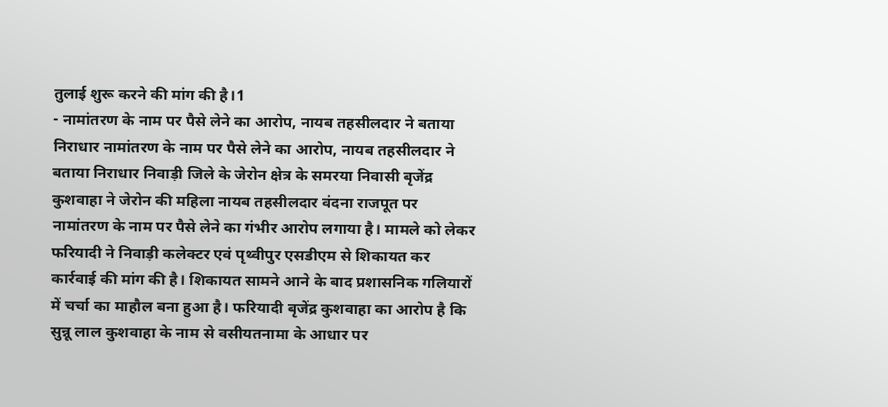तुलाई शुरू करने की मांग की है।1
- नामांतरण के नाम पर पैसे लेने का आरोप, नायब तहसीलदार ने बताया निराधार नामांतरण के नाम पर पैसे लेने का आरोप, नायब तहसीलदार ने बताया निराधार निवाड़ी जिले के जेरोन क्षेत्र के समरया निवासी बृजेंद्र कुशवाहा ने जेरोन की महिला नायब तहसीलदार वंदना राजपूत पर नामांतरण के नाम पर पैसे लेने का गंभीर आरोप लगाया है। मामले को लेकर फरियादी ने निवाड़ी कलेक्टर एवं पृथ्वीपुर एसडीएम से शिकायत कर कार्रवाई की मांग की है। शिकायत सामने आने के बाद प्रशासनिक गलियारों में चर्चा का माहौल बना हुआ है। फरियादी बृजेंद्र कुशवाहा का आरोप है कि सुन्नू लाल कुशवाहा के नाम से वसीयतनामा के आधार पर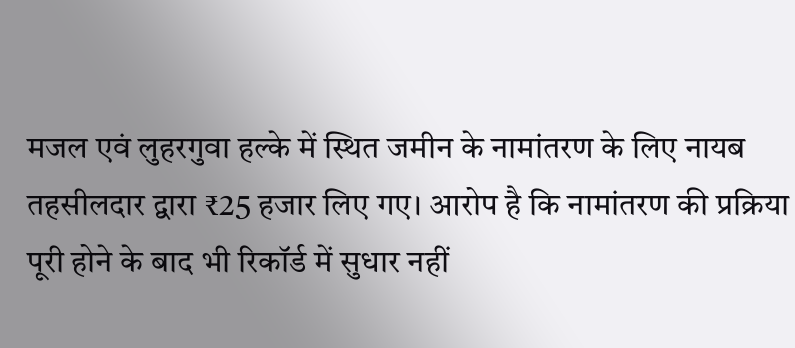मजल एवं लुहरगुवा हल्के में स्थित जमीन के नामांतरण के लिए नायब तहसीलदार द्वारा ₹25 हजार लिए गए। आरोप है कि नामांतरण की प्रक्रिया पूरी होने के बाद भी रिकॉर्ड में सुधार नहीं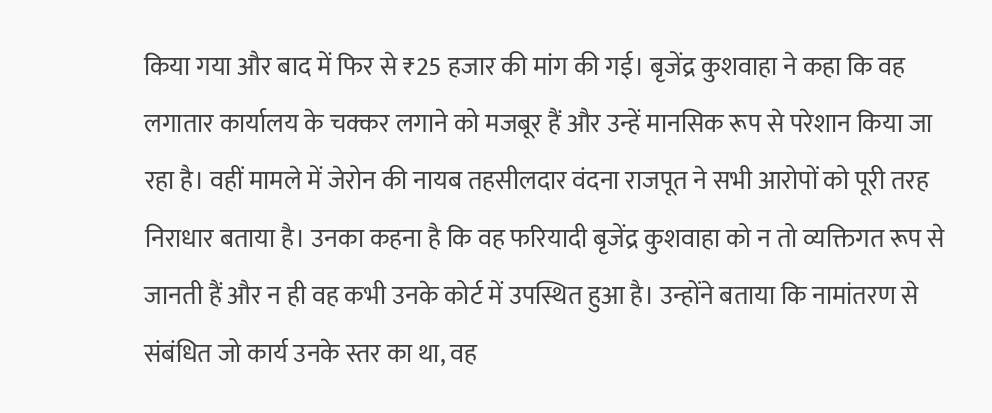किया गया और बाद में फिर से ₹25 हजार की मांग की गई। बृजेंद्र कुशवाहा ने कहा कि वह लगातार कार्यालय के चक्कर लगाने को मजबूर हैं और उन्हें मानसिक रूप से परेशान किया जा रहा है। वहीं मामले में जेरोन की नायब तहसीलदार वंदना राजपूत ने सभी आरोपों को पूरी तरह निराधार बताया है। उनका कहना है कि वह फरियादी बृजेंद्र कुशवाहा को न तो व्यक्तिगत रूप से जानती हैं और न ही वह कभी उनके कोर्ट में उपस्थित हुआ है। उन्होंने बताया कि नामांतरण से संबंधित जो कार्य उनके स्तर का था, वह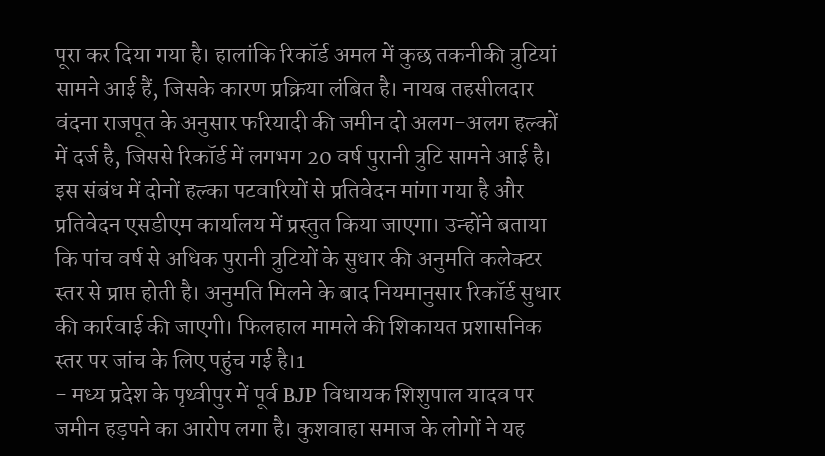पूरा कर दिया गया है। हालांकि रिकॉर्ड अमल में कुछ तकनीकी त्रुटियां सामने आई हैं, जिसके कारण प्रक्रिया लंबित है। नायब तहसीलदार वंदना राजपूत के अनुसार फरियादी की जमीन दो अलग-अलग हल्कों में दर्ज है, जिससे रिकॉर्ड में लगभग 20 वर्ष पुरानी त्रुटि सामने आई है। इस संबंध में दोनों हल्का पटवारियों से प्रतिवेदन मांगा गया है और प्रतिवेदन एसडीएम कार्यालय में प्रस्तुत किया जाएगा। उन्होंने बताया कि पांच वर्ष से अधिक पुरानी त्रुटियों के सुधार की अनुमति कलेक्टर स्तर से प्राप्त होती है। अनुमति मिलने के बाद नियमानुसार रिकॉर्ड सुधार की कार्रवाई की जाएगी। फिलहाल मामले की शिकायत प्रशासनिक स्तर पर जांच के लिए पहुंच गई है।1
- मध्य प्रदेश के पृथ्वीपुर में पूर्व BJP विधायक शिशुपाल यादव पर जमीन हड़पने का आरोप लगा है। कुशवाहा समाज के लोगों ने यह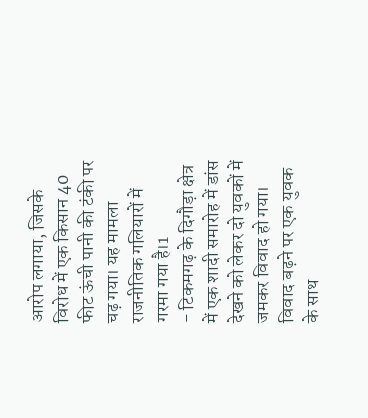आरोप लगाया, जिसके विरोध में एक किसान 40 फीट ऊंची पानी की टंकी पर चढ़ गया। यह मामला राजनीतिक गलियारों में गरमा गया है।1
- टिकमगढ़ के दिगौड़ा क्षेत्र में एक शादी समारोह में डांस देखने को लेकर दो युवकों में जमकर विवाद हो गया। विवाद बढ़ने पर एक युवक के साथ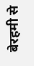बेरहमी से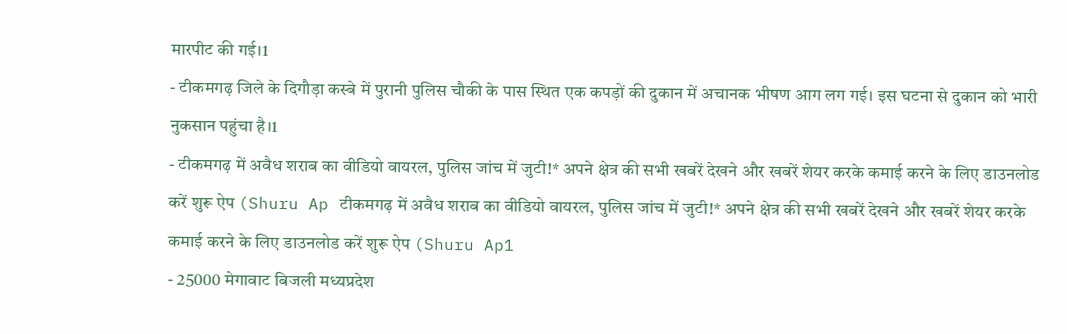मारपीट की गई।1
- टीकमगढ़ जिले के दिगौड़ा कस्बे में पुरानी पुलिस चौकी के पास स्थित एक कपड़ों की दुकान में अचानक भीषण आग लग गई। इस घटना से दुकान को भारी नुकसान पहुंचा है।1
- टीकमगढ़ में अवैध शराब का वीडियो वायरल, पुलिस जांच में जुटी!* अपने क्षेत्र की सभी खबरें देखने और खबरें शेयर करके कमाई करने के लिए डाउनलोड करें शुरू ऐप (Shuru Ap टीकमगढ़ में अवैध शराब का वीडियो वायरल, पुलिस जांच में जुटी!* अपने क्षेत्र की सभी खबरें देखने और खबरें शेयर करके कमाई करने के लिए डाउनलोड करें शुरू ऐप (Shuru Ap1
- 25000 मेगावाट बिजली मध्यप्रदेश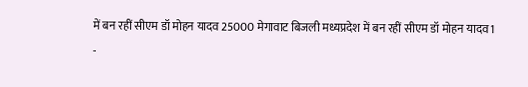में बन रहीं सीएम डॉ मोहन यादव 25000 मेगावाट बिजली मध्यप्रदेश में बन रहीं सीएम डॉ मोहन यादव1
-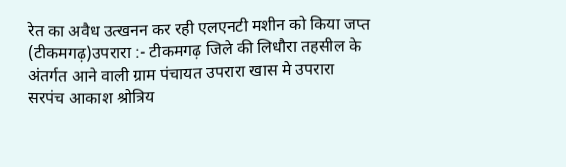रेत का अवैध उत्खनन कर रही एलएनटी मशीन को किया जप्त (टीकमगढ़)उपरारा :- टीकमगढ़ जिले की लिधौरा तहसील के अंतर्गत आने वाली ग्राम पंचायत उपरारा खास मे उपरारा सरपंच आकाश श्रोत्रिय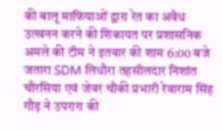की बालू माफियाओं द्वारा रेत का अवैध उत्खनन करने की शिकायत पर प्रशासनिक अमले की टीम ने इतवार की शाम 6:00 बजे जतारा SDM लिधौरा तहसीलदार निशांत चौरसिया एवं जेवर चौकी प्रभारी रेवाराम सिंह गौड़ ने उपरारा की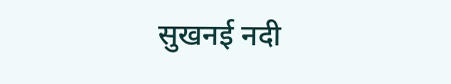सुखनई नदी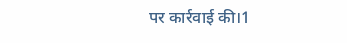पर कार्रवाई की।1